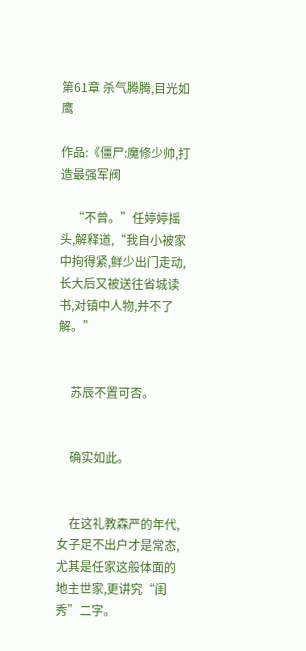第61章 杀气腾腾,目光如鹰

作品:《僵尸:魔修少帅,打造最强军阀

    “不曾。”任婷婷摇头,解释道,“我自小被家中拘得紧,鲜少出门走动,长大后又被送往省城读书,对镇中人物,并不了解。”


    苏辰不置可否。


    确实如此。


    在这礼教森严的年代,女子足不出户才是常态,尤其是任家这般体面的地主世家,更讲究“闺秀”二字。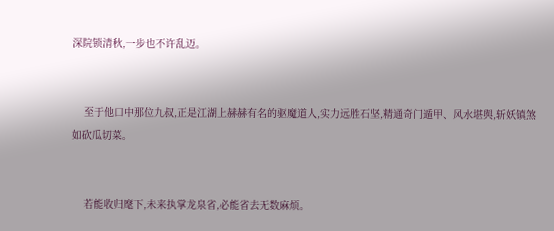深院锁清秋,一步也不许乱迈。


    至于他口中那位九叔,正是江湖上赫赫有名的驱魔道人,实力远胜石坚,精通奇门遁甲、风水堪舆,斩妖镇煞如砍瓜切菜。


    若能收归麾下,未来执掌龙泉省,必能省去无数麻烦。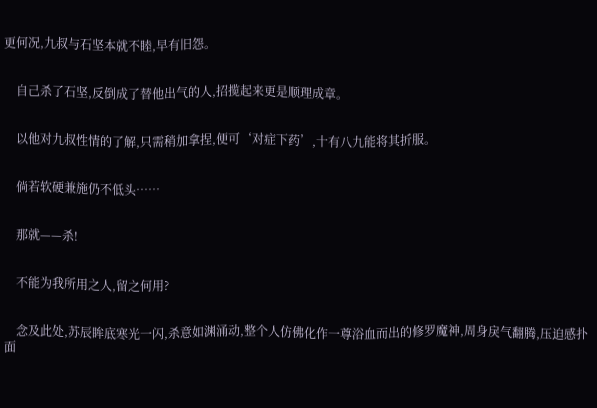更何况,九叔与石坚本就不睦,早有旧怨。


    自己杀了石坚,反倒成了替他出气的人,招揽起来更是顺理成章。


    以他对九叔性情的了解,只需稍加拿捏,便可‘对症下药’,十有八九能将其折服。


    倘若软硬兼施仍不低头……


    那就——杀!


    不能为我所用之人,留之何用?


    念及此处,苏辰眸底寒光一闪,杀意如渊涌动,整个人仿佛化作一尊浴血而出的修罗魔神,周身戾气翻腾,压迫感扑面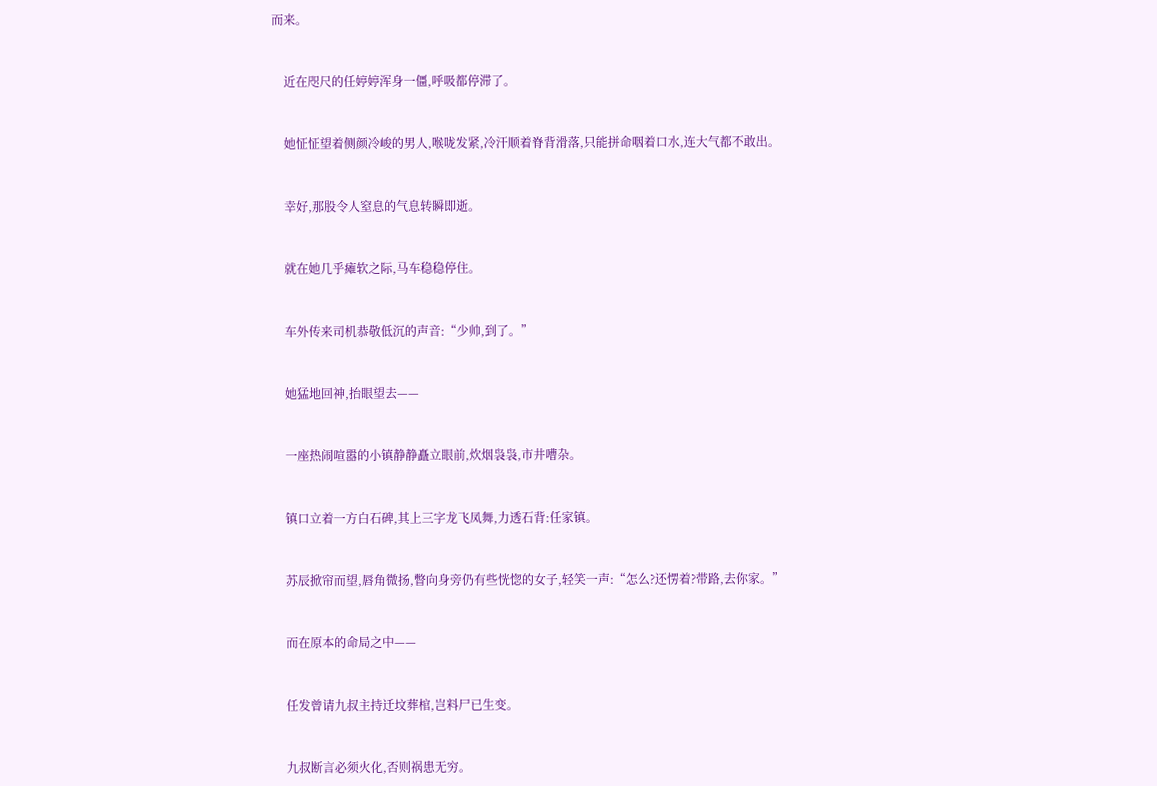而来。


    近在咫尺的任婷婷浑身一僵,呼吸都停滞了。


    她怔怔望着侧颜冷峻的男人,喉咙发紧,冷汗顺着脊背滑落,只能拼命咽着口水,连大气都不敢出。


    幸好,那股令人窒息的气息转瞬即逝。


    就在她几乎瘫软之际,马车稳稳停住。


    车外传来司机恭敬低沉的声音:“少帅,到了。”


    她猛地回神,抬眼望去——


    一座热闹喧嚣的小镇静静矗立眼前,炊烟袅袅,市井嘈杂。


    镇口立着一方白石碑,其上三字龙飞凤舞,力透石背:任家镇。


    苏辰掀帘而望,唇角微扬,瞥向身旁仍有些恍惚的女子,轻笑一声:“怎么?还愣着?带路,去你家。”


    而在原本的命局之中——


    任发曾请九叔主持迁坟葬棺,岂料尸已生变。


    九叔断言必须火化,否则祸患无穷。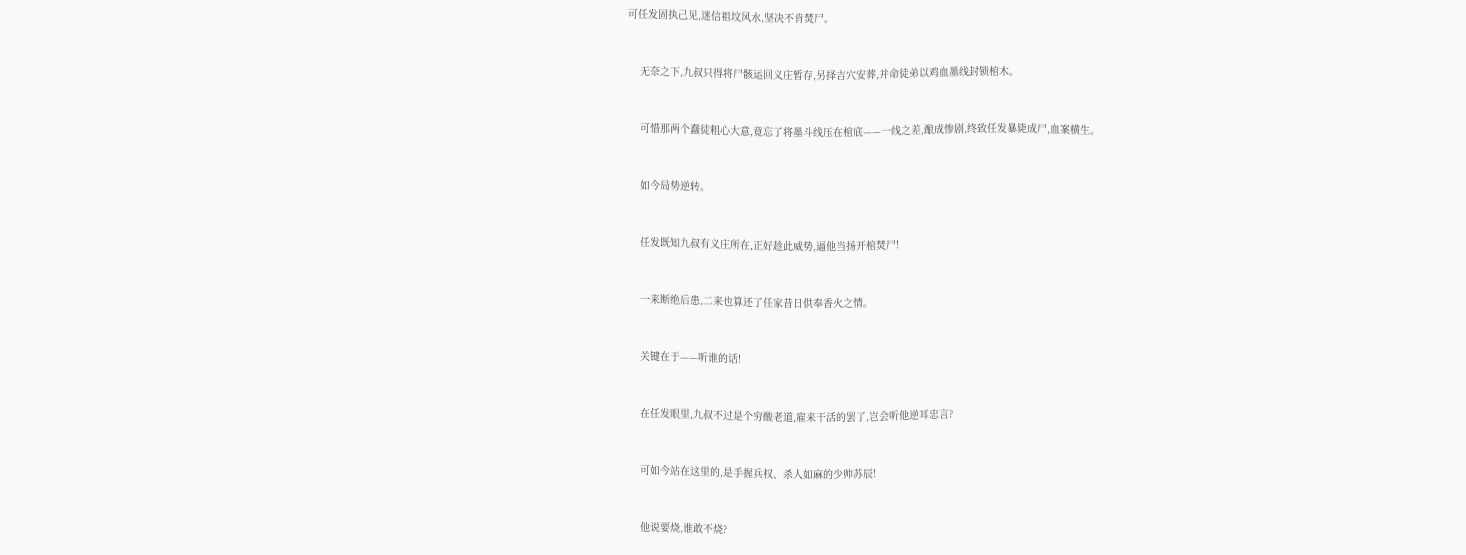可任发固执己见,迷信祖坟风水,坚决不肯焚尸。


    无奈之下,九叔只得将尸骸运回义庄暂存,另择吉穴安葬,并命徒弟以鸡血墨线封锁棺木。


    可惜那两个蠢徒粗心大意,竟忘了将墨斗线压在棺底——一线之差,酿成惨剧,终致任发暴毙成尸,血案横生。


    如今局势逆转。


    任发既知九叔有义庄所在,正好趁此威势,逼他当扬开棺焚尸!


    一来断绝后患,二来也算还了任家昔日供奉香火之情。


    关键在于——听谁的话!


    在任发眼里,九叔不过是个穷酸老道,雇来干活的罢了,岂会听他逆耳忠言?


    可如今站在这里的,是手握兵权、杀人如麻的少帅苏辰!


    他说要烧,谁敢不烧?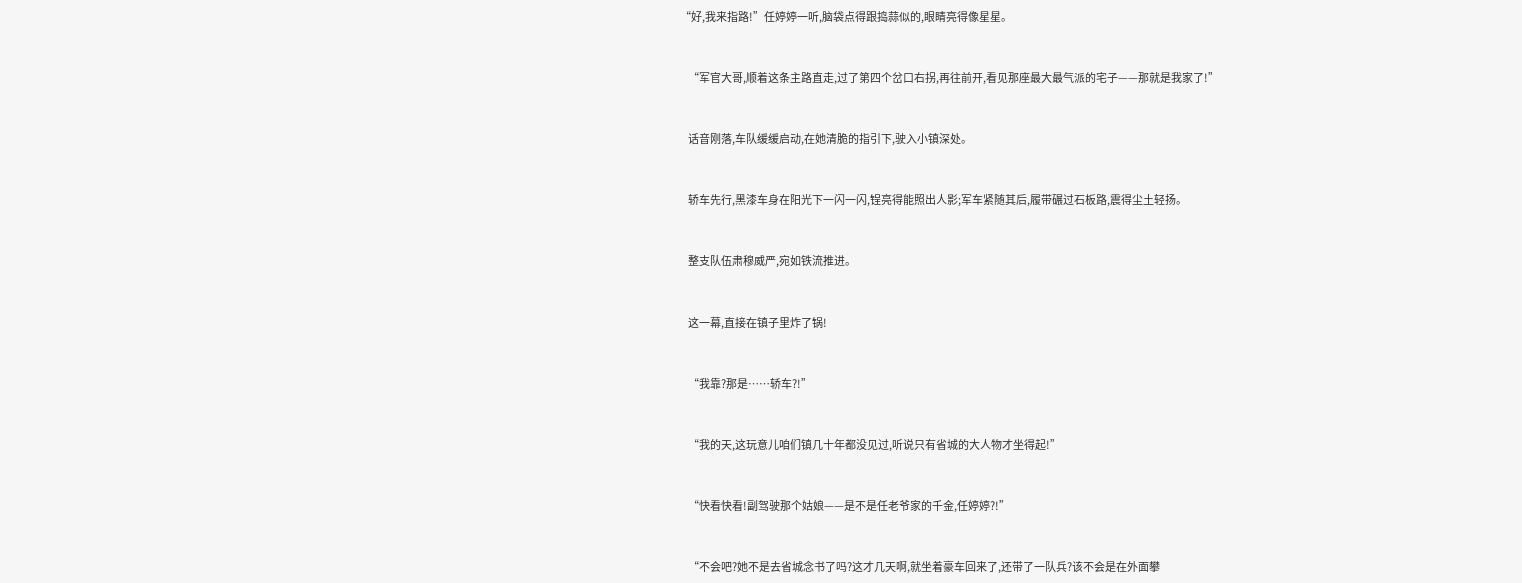“好,我来指路!”任婷婷一听,脑袋点得跟捣蒜似的,眼睛亮得像星星。


    “军官大哥,顺着这条主路直走,过了第四个岔口右拐,再往前开,看见那座最大最气派的宅子——那就是我家了!”


    话音刚落,车队缓缓启动,在她清脆的指引下,驶入小镇深处。


    轿车先行,黑漆车身在阳光下一闪一闪,锃亮得能照出人影;军车紧随其后,履带碾过石板路,震得尘土轻扬。


    整支队伍肃穆威严,宛如铁流推进。


    这一幕,直接在镇子里炸了锅!


    “我靠?那是……轿车?!”


    “我的天,这玩意儿咱们镇几十年都没见过,听说只有省城的大人物才坐得起!”


    “快看快看!副驾驶那个姑娘——是不是任老爷家的千金,任婷婷?!”


    “不会吧?她不是去省城念书了吗?这才几天啊,就坐着豪车回来了,还带了一队兵?该不会是在外面攀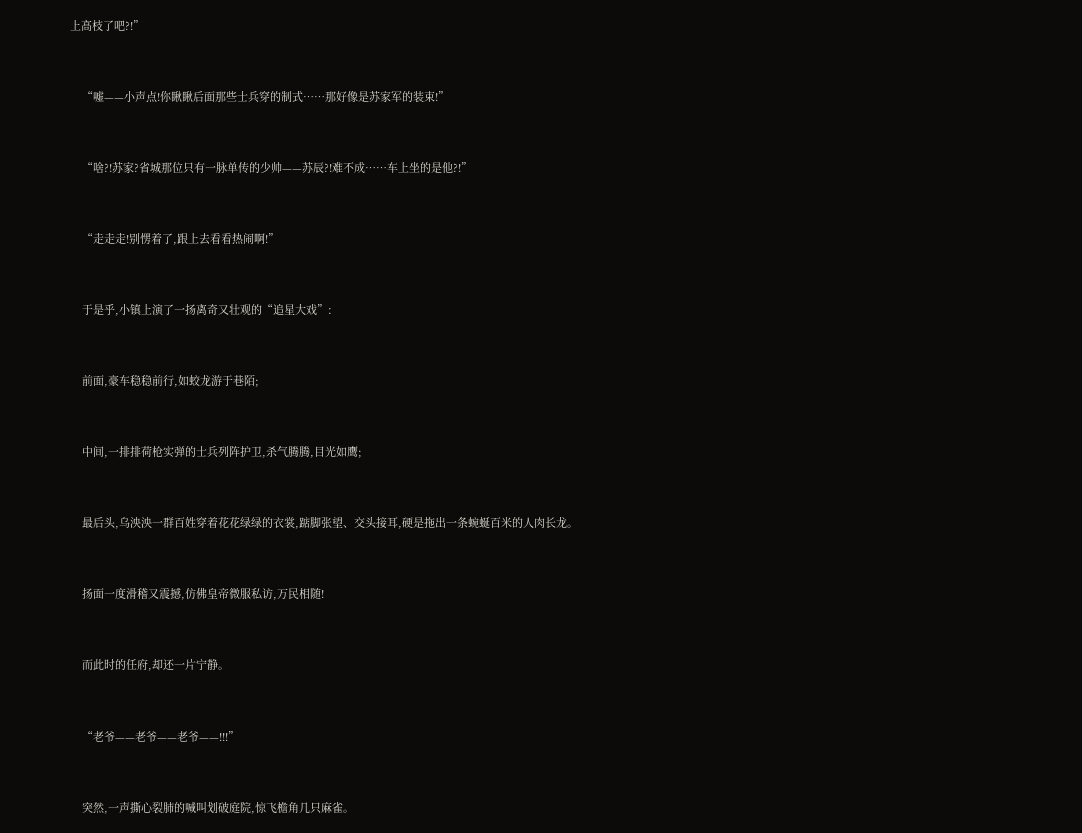上高枝了吧?!”


    “嘘——小声点!你瞅瞅后面那些士兵穿的制式……那好像是苏家军的装束!”


    “啥?!苏家?省城那位只有一脉单传的少帅——苏辰?!难不成……车上坐的是他?!”


    “走走走!别愣着了,跟上去看看热闹啊!”


    于是乎,小镇上演了一扬离奇又壮观的“追星大戏”:


    前面,豪车稳稳前行,如蛟龙游于巷陌;


    中间,一排排荷枪实弹的士兵列阵护卫,杀气腾腾,目光如鹰;


    最后头,乌泱泱一群百姓穿着花花绿绿的衣裳,踮脚张望、交头接耳,硬是拖出一条蜿蜒百米的人肉长龙。


    扬面一度滑稽又震撼,仿佛皇帝微服私访,万民相随!


    而此时的任府,却还一片宁静。


    “老爷——老爷——老爷——!!!”


    突然,一声撕心裂肺的喊叫划破庭院,惊飞檐角几只麻雀。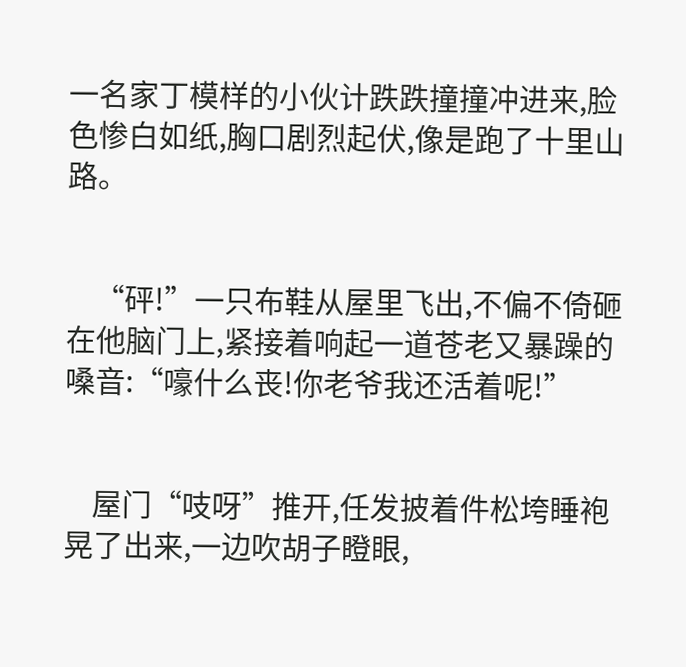一名家丁模样的小伙计跌跌撞撞冲进来,脸色惨白如纸,胸口剧烈起伏,像是跑了十里山路。


    “砰!”一只布鞋从屋里飞出,不偏不倚砸在他脑门上,紧接着响起一道苍老又暴躁的嗓音:“嚎什么丧!你老爷我还活着呢!”


    屋门“吱呀”推开,任发披着件松垮睡袍晃了出来,一边吹胡子瞪眼,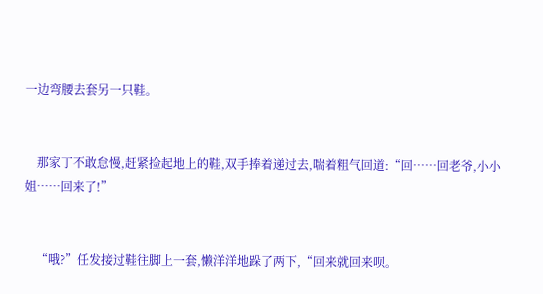一边弯腰去套另一只鞋。


    那家丁不敢怠慢,赶紧捡起地上的鞋,双手捧着递过去,喘着粗气回道:“回……回老爷,小小姐……回来了!”


    “哦?”任发接过鞋往脚上一套,懒洋洋地跺了两下,“回来就回来呗。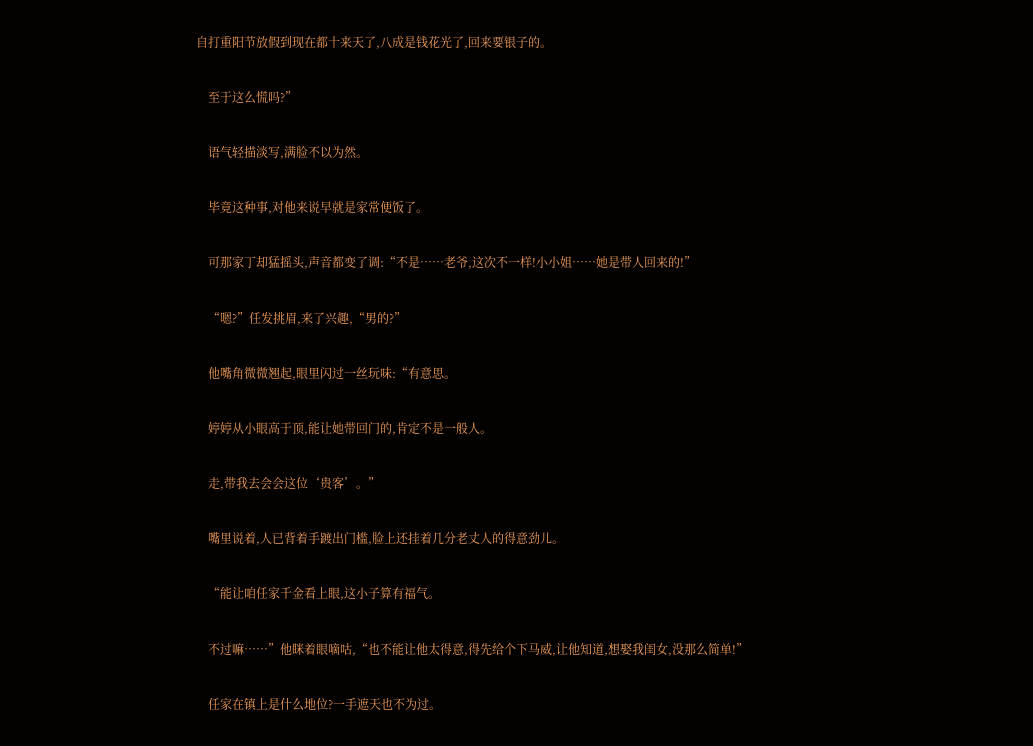自打重阳节放假到现在都十来天了,八成是钱花光了,回来要银子的。


    至于这么慌吗?”


    语气轻描淡写,满脸不以为然。


    毕竟这种事,对他来说早就是家常便饭了。


    可那家丁却猛摇头,声音都变了调:“不是……老爷,这次不一样!小小姐……她是带人回来的!”


    “嗯?”任发挑眉,来了兴趣,“男的?”


    他嘴角微微翘起,眼里闪过一丝玩味:“有意思。


    婷婷从小眼高于顶,能让她带回门的,肯定不是一般人。


    走,带我去会会这位‘贵客’。”


    嘴里说着,人已背着手踱出门槛,脸上还挂着几分老丈人的得意劲儿。


    “能让咱任家千金看上眼,这小子算有福气。


    不过嘛……”他眯着眼嘀咕,“也不能让他太得意,得先给个下马威,让他知道,想娶我闺女,没那么简单!”


    任家在镇上是什么地位?一手遮天也不为过。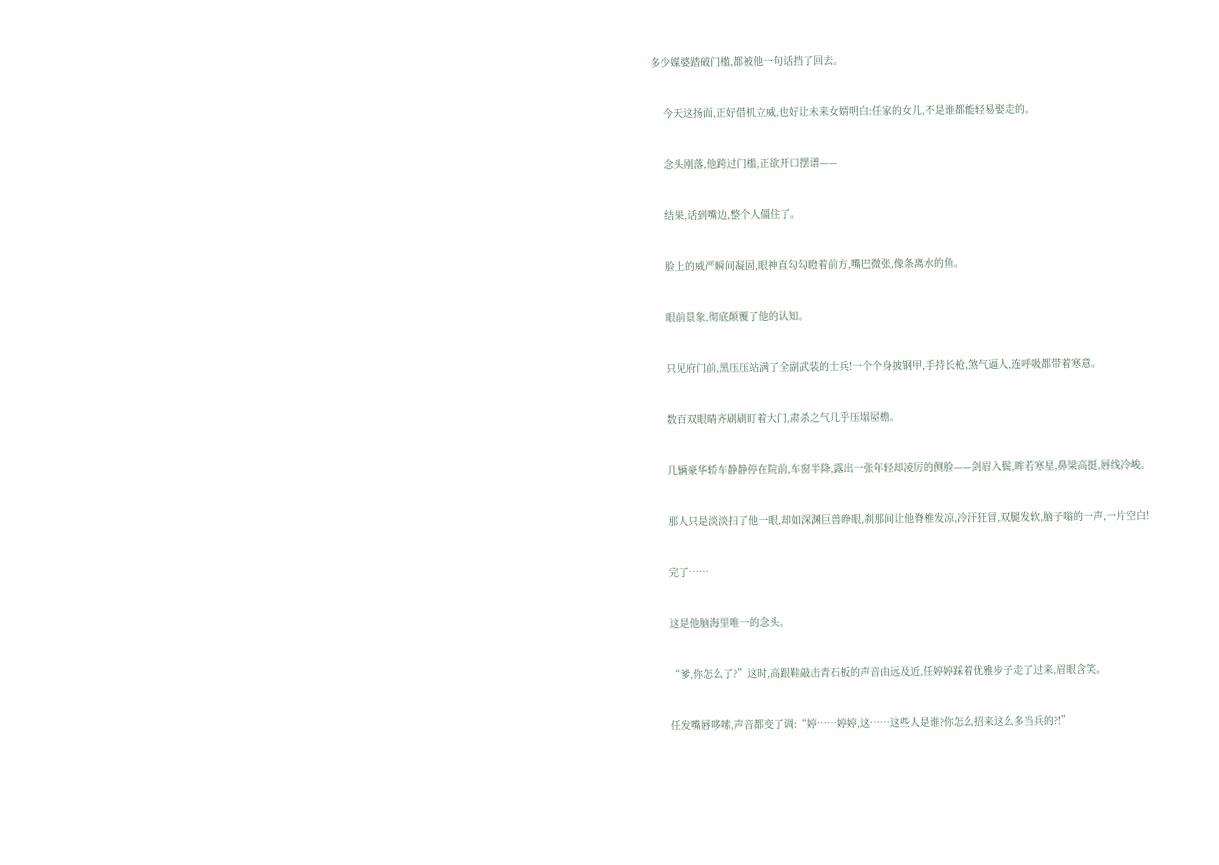多少媒婆踏破门槛,都被他一句话挡了回去。


    今天这扬面,正好借机立威,也好让未来女婿明白:任家的女儿,不是谁都能轻易娶走的。


    念头刚落,他跨过门槛,正欲开口摆谱——


    结果,话到嘴边,整个人僵住了。


    脸上的威严瞬间凝固,眼神直勾勾瞪着前方,嘴巴微张,像条离水的鱼。


    眼前景象,彻底颠覆了他的认知。


    只见府门前,黑压压站满了全副武装的士兵!一个个身披钢甲,手持长枪,煞气逼人,连呼吸都带着寒意。


    数百双眼睛齐刷刷盯着大门,肃杀之气几乎压塌屋檐。


    几辆豪华轿车静静停在院前,车窗半降,露出一张年轻却凌厉的侧脸——剑眉入鬓,眸若寒星,鼻梁高挺,唇线冷峻。


    那人只是淡淡扫了他一眼,却如深渊巨兽睁眼,刹那间让他脊椎发凉,冷汗狂冒,双腿发软,脑子嗡的一声,一片空白!


    完了……


    这是他脑海里唯一的念头。


    “爹,你怎么了?”这时,高跟鞋敲击青石板的声音由远及近,任婷婷踩着优雅步子走了过来,眉眼含笑。


    任发嘴唇哆嗦,声音都变了调:“婷……婷婷,这……这些人是谁?你怎么招来这么多当兵的?!”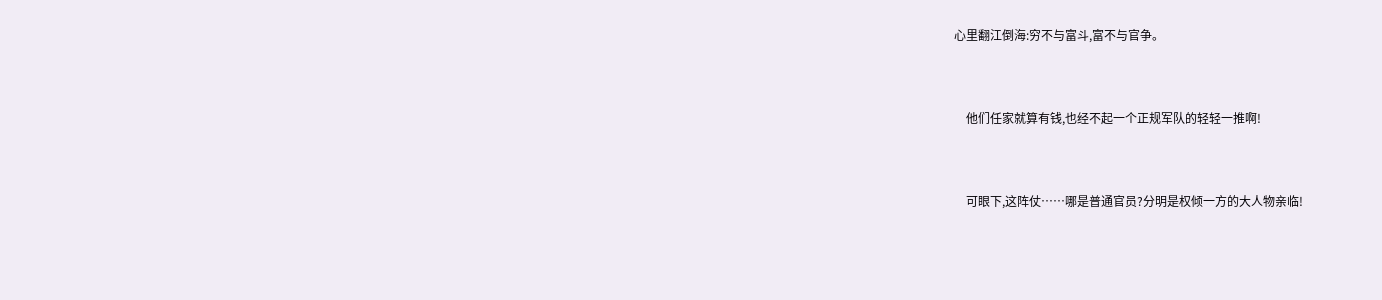心里翻江倒海:穷不与富斗,富不与官争。


    他们任家就算有钱,也经不起一个正规军队的轻轻一推啊!


    可眼下,这阵仗……哪是普通官员?分明是权倾一方的大人物亲临!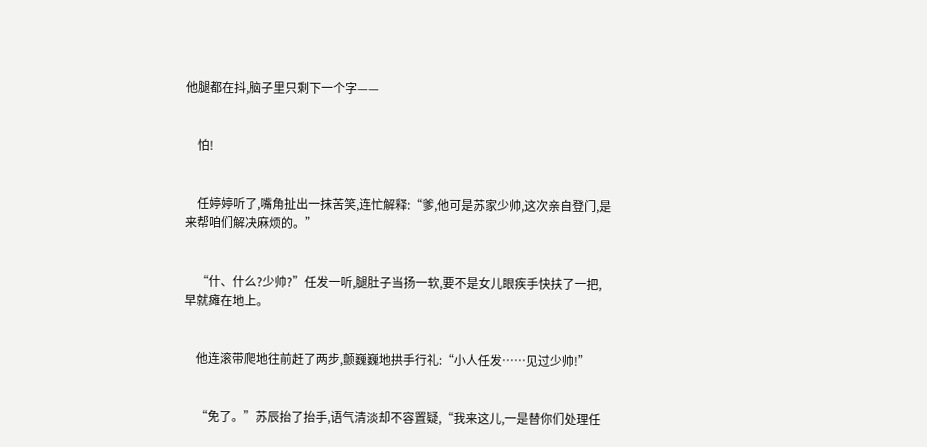他腿都在抖,脑子里只剩下一个字——


    怕!


    任婷婷听了,嘴角扯出一抹苦笑,连忙解释:“爹,他可是苏家少帅,这次亲自登门,是来帮咱们解决麻烦的。”


    “什、什么?少帅?”任发一听,腿肚子当扬一软,要不是女儿眼疾手快扶了一把,早就瘫在地上。


    他连滚带爬地往前赶了两步,颤巍巍地拱手行礼:“小人任发……见过少帅!”


    “免了。”苏辰抬了抬手,语气清淡却不容置疑,“我来这儿,一是替你们处理任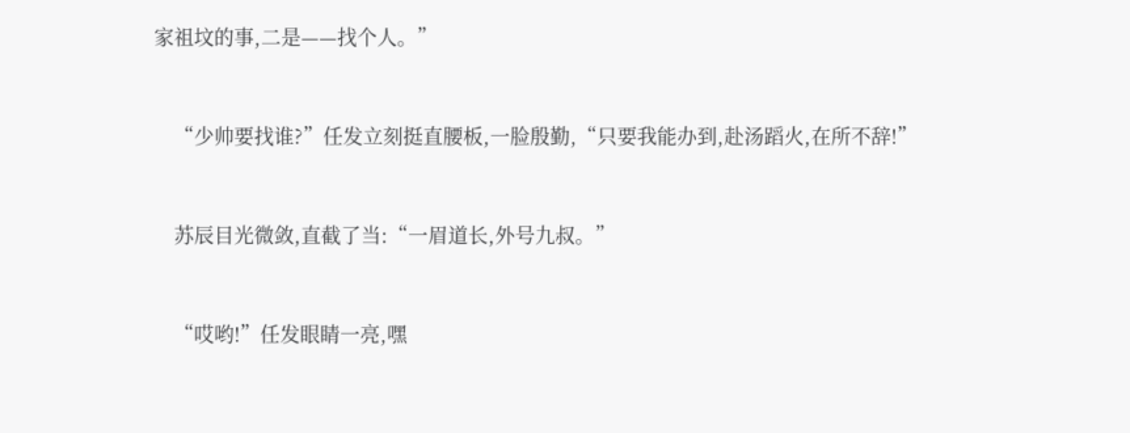家祖坟的事,二是——找个人。”


    “少帅要找谁?”任发立刻挺直腰板,一脸殷勤,“只要我能办到,赴汤蹈火,在所不辞!”


    苏辰目光微敛,直截了当:“一眉道长,外号九叔。”


    “哎哟!”任发眼睛一亮,嘿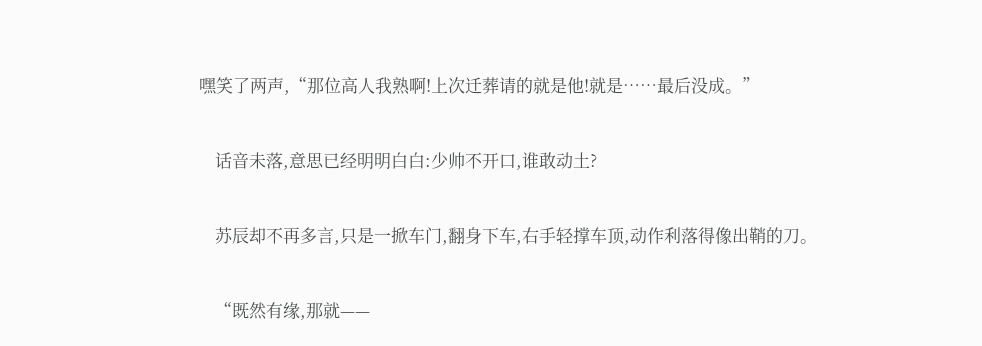嘿笑了两声,“那位高人我熟啊!上次迁葬请的就是他!就是……最后没成。”


    话音未落,意思已经明明白白:少帅不开口,谁敢动土?


    苏辰却不再多言,只是一掀车门,翻身下车,右手轻撑车顶,动作利落得像出鞘的刀。


    “既然有缘,那就——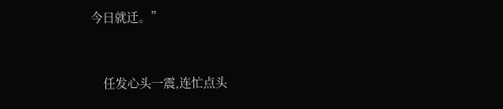今日就迁。”


    任发心头一震,连忙点头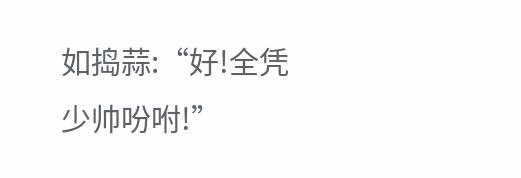如捣蒜:“好!全凭少帅吩咐!”